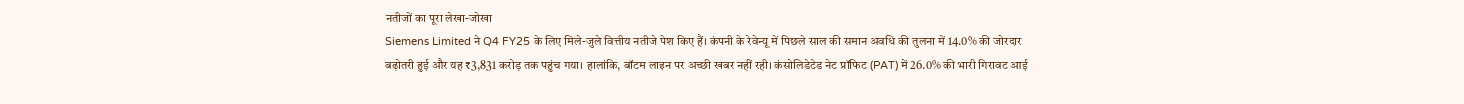नतीजों का पूरा लेखा-जोखा
Siemens Limited ने Q4 FY25 के लिए मिले-जुले वित्तीय नतीजे पेश किए हैं। कंपनी के रेवेन्यू में पिछले साल की समान अवधि की तुलना में 14.0% की जोरदार बढ़ोतरी हुई और यह ₹3,831 करोड़ तक पहुंच गया। हालांकि, बॉटम लाइन पर अच्छी खबर नहीं रही। कंसोलिडेटेड नेट प्रॉफिट (PAT) में 26.0% की भारी गिरावट आई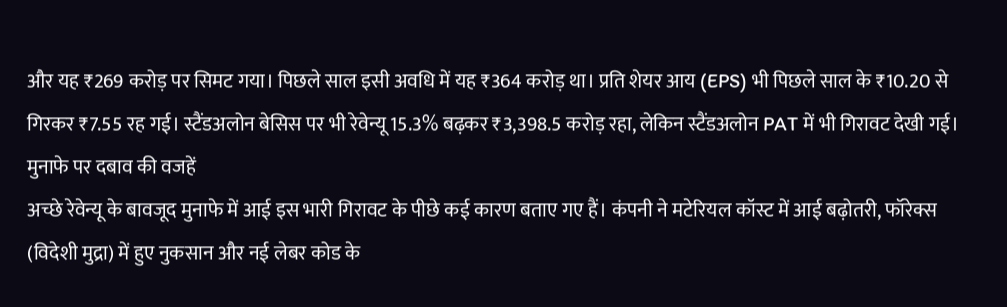और यह ₹269 करोड़ पर सिमट गया। पिछले साल इसी अवधि में यह ₹364 करोड़ था। प्रति शेयर आय (EPS) भी पिछले साल के ₹10.20 से गिरकर ₹7.55 रह गई। स्टैंडअलोन बेसिस पर भी रेवेन्यू 15.3% बढ़कर ₹3,398.5 करोड़ रहा, लेकिन स्टैंडअलोन PAT में भी गिरावट देखी गई।
मुनाफे पर दबाव की वजहें
अच्छे रेवेन्यू के बावजूद मुनाफे में आई इस भारी गिरावट के पीछे कई कारण बताए गए हैं। कंपनी ने मटेरियल कॉस्ट में आई बढ़ोतरी, फॉरेक्स (विदेशी मुद्रा) में हुए नुकसान और नई लेबर कोड के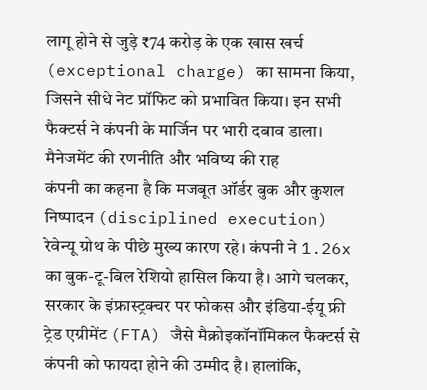लागू होने से जुड़े ₹74 करोड़ के एक खास खर्च (exceptional charge) का सामना किया, जिसने सीधे नेट प्रॉफिट को प्रभावित किया। इन सभी फैक्टर्स ने कंपनी के मार्जिन पर भारी दबाव डाला।
मैनेजमेंट की रणनीति और भविष्य की राह
कंपनी का कहना है कि मजबूत ऑर्डर बुक और कुशल निष्पादन (disciplined execution) रेवेन्यू ग्रोथ के पीछे मुख्य कारण रहे। कंपनी ने 1.26x का बुक-टू-बिल रेशियो हासिल किया है। आगे चलकर, सरकार के इंफ्रास्ट्रक्चर पर फोकस और इंडिया-ईयू फ्री ट्रेड एग्रीमेंट (FTA) जैसे मैक्रोइकॉनॉमिकल फैक्टर्स से कंपनी को फायदा होने की उम्मीद है। हालांकि,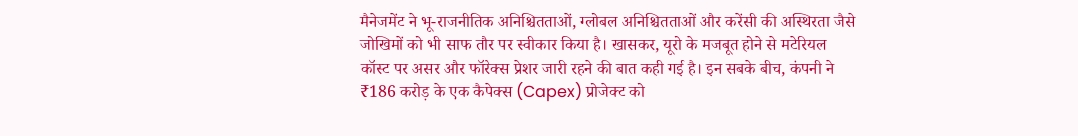मैनेजमेंट ने भू-राजनीतिक अनिश्चितताओं, ग्लोबल अनिश्चितताओं और करेंसी की अस्थिरता जैसे जोखिमों को भी साफ तौर पर स्वीकार किया है। खासकर, यूरो के मजबूत होने से मटेरियल कॉस्ट पर असर और फॉरेक्स प्रेशर जारी रहने की बात कही गई है। इन सबके बीच, कंपनी ने ₹186 करोड़ के एक कैपेक्स (Capex) प्रोजेक्ट को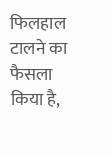फिलहाल टालने का फैसला किया है,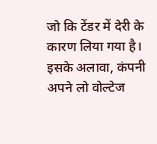जो कि टेंडर में देरी के कारण लिया गया है। इसके अलावा, कंपनी अपने लो वोल्टेज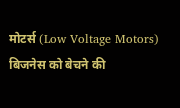मोटर्स (Low Voltage Motors) बिजनेस को बेचने की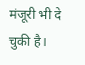मंजूरी भी दे चुकी है।